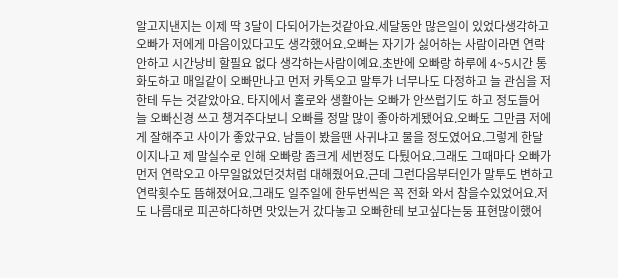알고지낸지는 이제 딱 3달이 다되어가는것같아요.세달동안 많은일이 있었다생각하고 오빠가 저에게 마음이있다고도 생각했어요.오빠는 자기가 싫어하는 사람이라면 연락 안하고 시간낭비 할필요 없다 생각하는사람이예요.초반에 오빠랑 하루에 4~5시간 통화도하고 매일같이 오빠만나고 먼저 카톡오고 말투가 너무나도 다정하고 늘 관심을 저한테 두는 것같았아요. 타지에서 홀로와 생활아는 오빠가 안쓰럽기도 하고 정도들어 늘 오빠신경 쓰고 챙겨주다보니 오빠를 정말 많이 좋아하게됐어요.오빠도 그만큼 저에게 잘해주고 사이가 좋았구요. 남들이 봤을땐 사귀냐고 물을 정도였어요.그렇게 한달이지나고 제 말실수로 인해 오빠랑 좀크게 세번정도 다퉜어요.그래도 그때마다 오빠가 먼저 연락오고 아무일없었던것처럼 대해줬어요.근데 그런다음부터인가 말투도 변하고 연락횟수도 뜸해졌어요.그래도 일주일에 한두번씩은 꼭 전화 와서 참을수있었어요.저도 나름대로 피곤하다하면 맛있는거 갔다놓고 오빠한테 보고싶다는둥 표현많이했어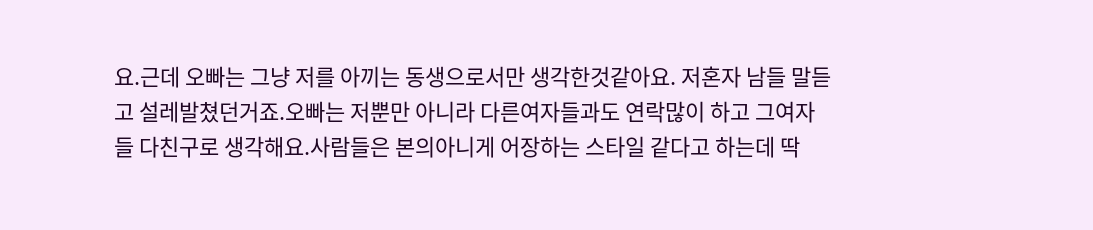요.근데 오빠는 그냥 저를 아끼는 동생으로서만 생각한것같아요. 저혼자 남들 말듣고 설레발쳤던거죠.오빠는 저뿐만 아니라 다른여자들과도 연락많이 하고 그여자들 다친구로 생각해요.사람들은 본의아니게 어장하는 스타일 같다고 하는데 딱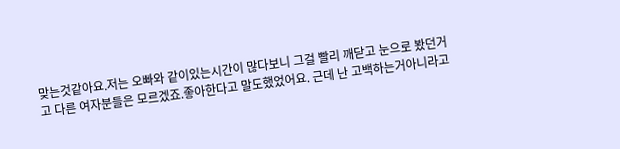맞는것같아요.저는 오빠와 같이있는시간이 많다보니 그걸 빨리 깨닫고 눈으로 봤던거고 다른 여자분들은 모르겠죠.좋아한다고 말도했었어요. 근데 난 고백하는거아니라고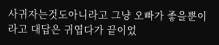사귀자는것도아니라고 그냥 오빠가 좋을뿐이라고 대답은 귀엽다가 끝이었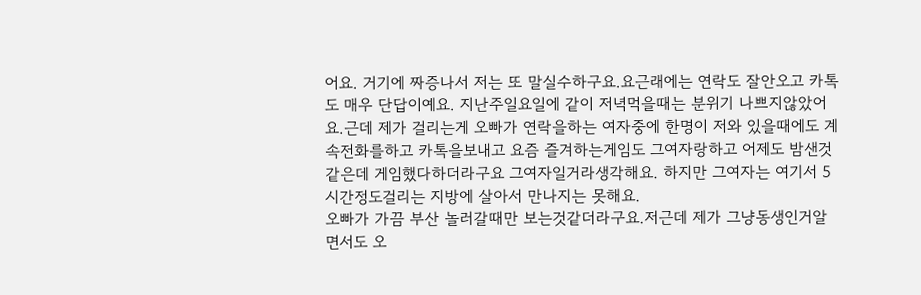어요. 거기에 짜증나서 저는 또 말실수하구요.요근래에는 연락도 잘안오고 카톡도 매우 단답이예요. 지난주일요일에 같이 저녁먹을때는 분위기 나쁘지않았어요.근데 제가 걸리는게 오빠가 연락을하는 여자중에 한명이 저와 있을때에도 계속전화를하고 카톡을보내고 요즘 즐겨하는게임도 그여자랑하고 어제도 밤샌것같은데 게임했다하더라구요 그여자일거라생각해요. 하지만 그여자는 여기서 5시간정도걸리는 지방에 살아서 만나지는 못해요.
오빠가 가끔 부산 놀러갈때만 보는것같더라구요.저근데 제가 그냥동생인거알면서도 오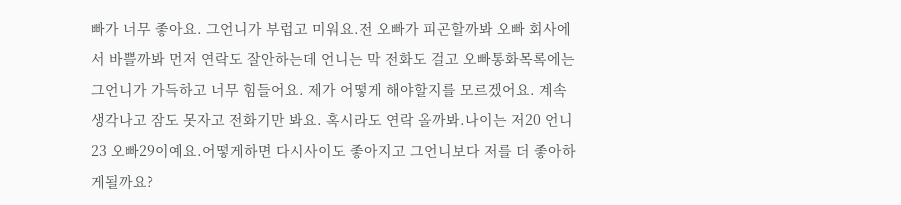빠가 너무 좋아요. 그언니가 부럽고 미워요.전 오빠가 피곤할까봐 오빠 회사에서 바쁠까봐 먼저 연락도 잘안하는데 언니는 막 전화도 걸고 오빠통화목록에는 그언니가 가득하고 너무 힘들어요. 제가 어떻게 해야할지를 모르겠어요. 계속생각나고 잠도 못자고 전화기만 봐요. 혹시라도 연락 올까봐.나이는 저20 언니 23 오빠29이예요.어떻게하면 다시사이도 좋아지고 그언니보다 저를 더 좋아하게될까요?